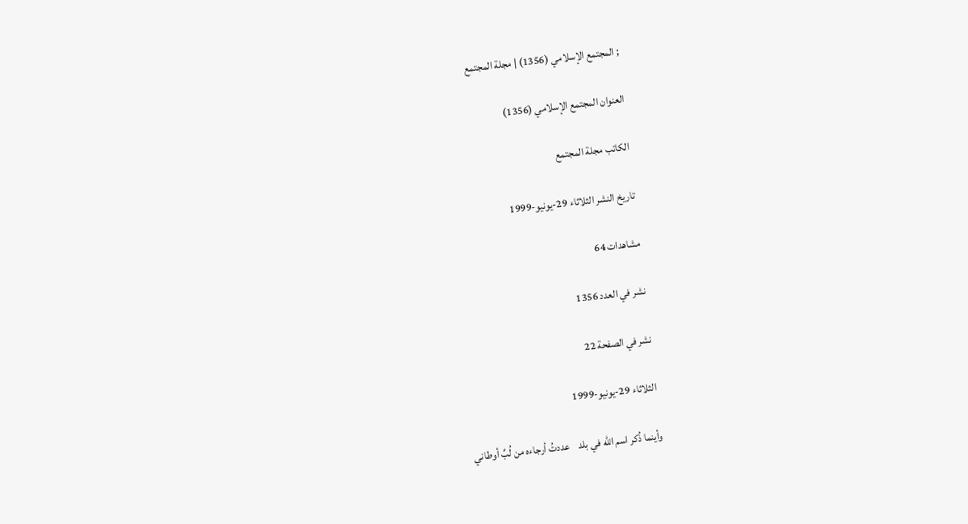; المجتمع الإسلامي (1356) | مجلة المجتمع

العنوان المجتمع الإسلامي (1356)

الكاتب مجلة المجتمع

تاريخ النشر الثلاثاء 29-يونيو-1999

مشاهدات 64

نشر في العدد 1356

نشر في الصفحة 22

الثلاثاء 29-يونيو-1999

وأينما ذُكر اسم الله في بلد    عددتُ أرجاءه من لُبِّ أوطاني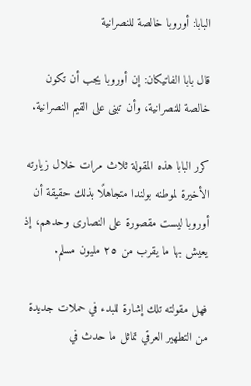البابا: أوروبا خالصة للنصرانية

قال بابا الفاتيكان: إن أوروبا يجب أن تكون خالصة للنصرانية، وأن تبنى على القيم النصرانية.

كرر البابا هذه المقولة ثلاث مرات خلال زيارته الأخيرة لموطنه بولندا متجاهلًا بذلك حقيقة أن أوروبا ليست مقصورة على النصارى وحدهم، إذ يعيش بها ما يقرب من ٢٥ مليون مسلم.

فهل مقولته تلك إشارة للبدء في حملات جديدة من التطهير العرقي تماثل ما حدث في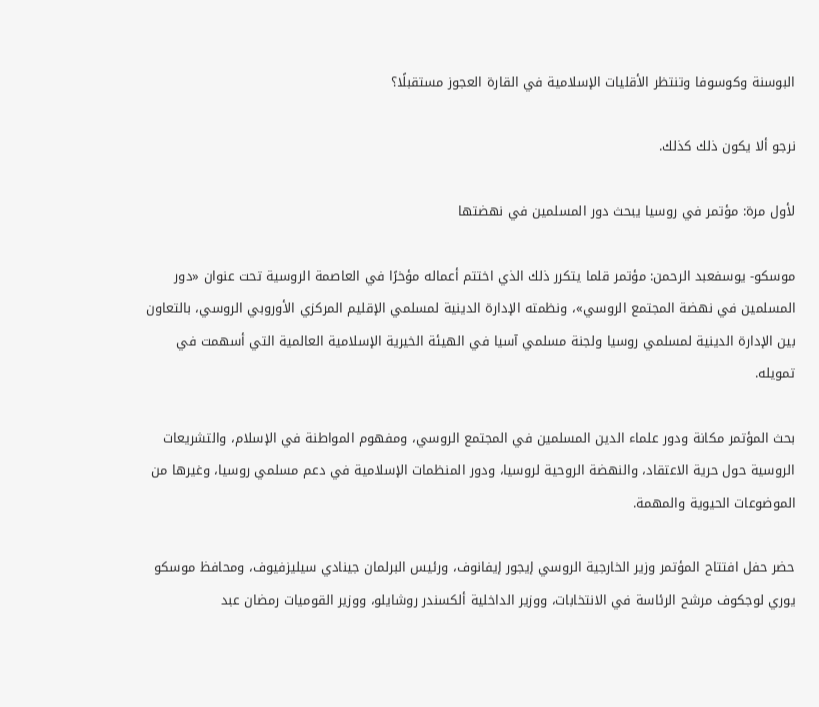البوسنة وكوسوفا وتنتظر الأقليات الإسلامية في القارة العجوز مستقبلًا؟

نرجو ألا يكون ذلك كذلك.

لأول مرة: مؤتمر في روسيا يبحث دور المسلمين في نهضتها

موسكو- يوسفعبد الرحمن: مؤتمر قلما يتكرر ذلك الذي اختتم أعماله مؤخرًا في العاصمة الروسية تحت عنوان «دور المسلمين في نهضة المجتمع الروسي»، ونظمته الإدارة الدينية لمسلمي الإقليم المركزي الأوروبي الروسي، بالتعاون بين الإدارة الدينية لمسلمي روسيا ولجنة مسلمي آسيا في الهيئة الخيرية الإسلامية العالمية التي أسهمت في تمويله.

بحث المؤتمر مكانة ودور علماء الدين المسلمين في المجتمع الروسي، ومفهوم المواطنة في الإسلام، والتشريعات الروسية حول حرية الاعتقاد، والنهضة الروحية لروسيا، ودور المنظمات الإسلامية في دعم مسلمي روسيا، وغيرها من الموضوعات الحيوية والمهمة.

حضر حفل افتتاح المؤتمر وزير الخارجية الروسي إيجور إيفانوف، ورئيس البرلمان جينادي سيليزفيوف، ومحافظ موسكو يوري لوجكوف مرشح الرئاسة في الانتخابات، ووزير الداخلية ألكسندر روشايلو، ووزير القوميات رمضان عبد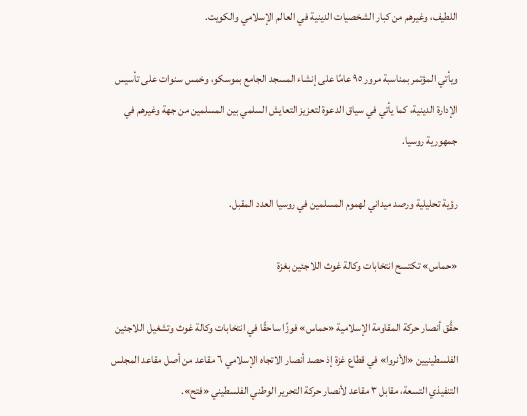اللطيف، وغيرهم من كبار الشخصيات الدينية في العالم الإسلامي والكويت.

ويأتي المؤتمر بمناسبة مرور ٩٥ عامًا على إنشاء المسجد الجامع بموسكو، وخمس سنوات على تأسيس الإدارة الدينية، كما يأتي في سياق الدعوة لتعزيز التعايش السلمي بين المسلمين من جهة وغيرهم في جمهورية روسيا.

رؤية تحليلية ورصد ميداني لهموم المسلمين في روسيا العدد المقبل.

«حماس» تكتسح انتخابات وكالة غوث اللاجئين بغزة

حقَّق أنصار حركة المقاومة الإسلامية «حماس» فوزًا ساحقًا في انتخابات وكالة غوث وتشغيل اللاجئين الفلسطينيين «الأنروا» في قطاع غزة إذ حصد أنصار الاتجاه الإسلامي ٦ مقاعد من أصل مقاعد المجلس التنفيذي التسعة، مقابل ٣ مقاعد لأنصار حركة التحرير الوطني الفلسطيني «فتح».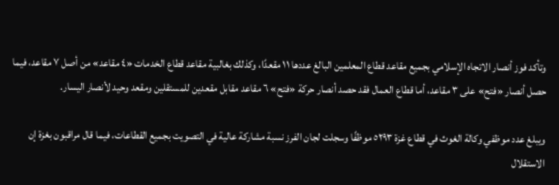وتأكد فوز أنصار الاتجاه الإسلامي بجميع مقاعد قطاع المعلمين البالغ عددها ۱۱ مقعدًا، وكذلك بغالبية مقاعد قطاع الخدمات «٤ مقاعد» من أصل ٧ مقاعد، فيما حصل أنصار «فتح» على ٣ مقاعد، أما قطاع العمال فقد حصد أنصار حركة «فتح» ٦ مقاعد مقابل مقعدين للمستقلين ومقعد وحيد لأنصار اليسار.

ويبلغ عدد موظفي وكالة الغوث في قطاع غزة ٥٢٩٣ موظفًا وسجلت لجان الفرز نسبة مشاركة عالية في التصويت بجميع القطاعات، فيما قال مراقبون بغزة إن الاستقلال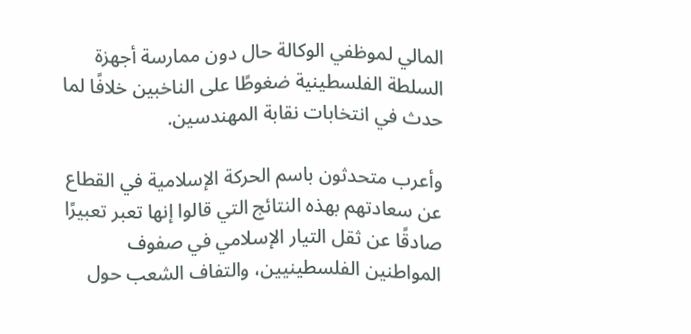المالي لموظفي الوكالة حال دون ممارسة أجهزة السلطة الفلسطينية ضغوطًا على الناخبين خلافًا لما حدث في انتخابات نقابة المهندسين.

وأعرب متحدثون باسم الحركة الإسلامية في القطاع عن سعادتهم بهذه النتائج التي قالوا إنها تعبر تعبيرًا صادقًا عن ثقل التيار الإسلامي في صفوف المواطنين الفلسطينيين، والتفاف الشعب حول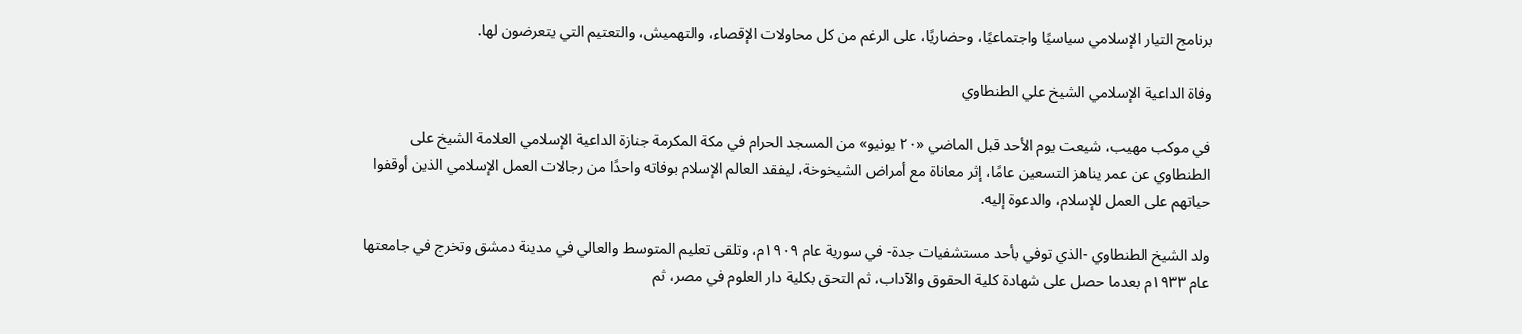برنامج التيار الإسلامي سياسيًا واجتماعيًا، وحضاريًا، على الرغم من كل محاولات الإقصاء، والتهميش، والتعتيم التي يتعرضون لها.

وفاة الداعية الإسلامي الشيخ علي الطنطاوي

في موكب مهيب، شيعت يوم الأحد قبل الماضي «۲۰ يونيو» من المسجد الحرام في مكة المكرمة جنازة الداعية الإسلامي العلامة الشيخ على الطنطاوي عن عمر يناهز التسعين عامًا، إثر معاناة مع أمراض الشيخوخة، ليفقد العالم الإسلام بوفاته واحدًا من رجالات العمل الإسلامي الذين أوقفوا حياتهم على العمل للإسلام، والدعوة إليه.

ولد الشيخ الطنطاوي -الذي توفي بأحد مستشفيات جدة- في سورية عام ١٩٠٩م، وتلقى تعليم المتوسط والعالي في مدينة دمشق وتخرج في جامعتها عام ١٩٣٣م بعدما حصل على شهادة كلية الحقوق والآداب، ثم التحق بكلية دار العلوم في مصر، ثم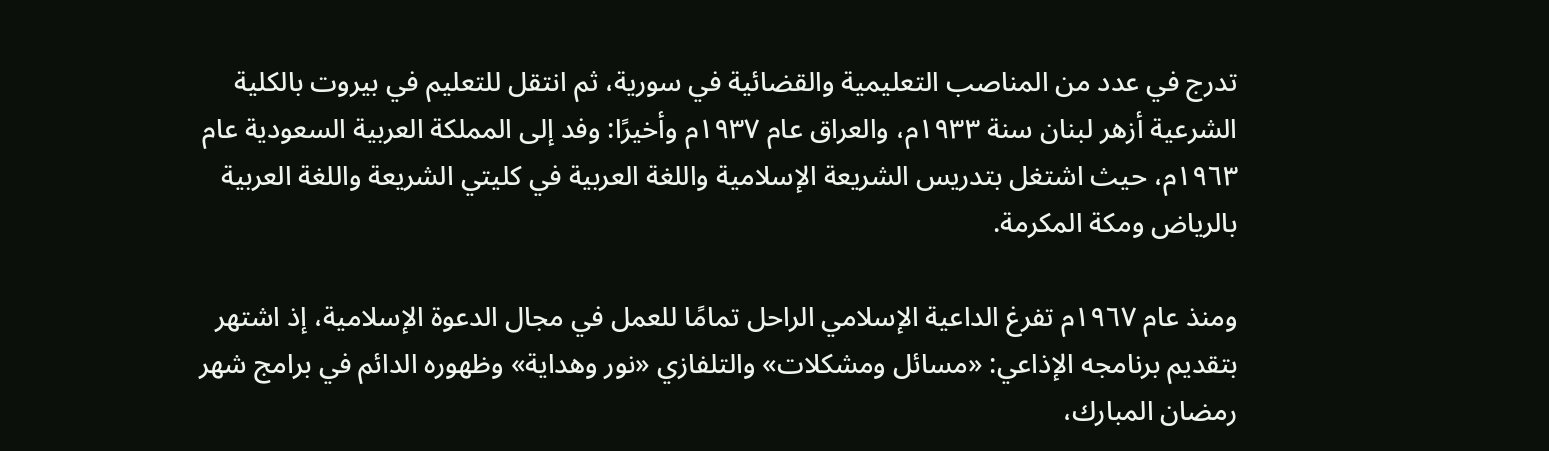تدرج في عدد من المناصب التعليمية والقضائية في سورية، ثم انتقل للتعليم في بيروت بالكلية الشرعية أزهر لبنان سنة ۱۹۳۳م، والعراق عام ۱۹۳۷م وأخيرًا: وفد إلى المملكة العربية السعودية عام ١٩٦٣م، حيث اشتغل بتدريس الشريعة الإسلامية واللغة العربية في كليتي الشريعة واللغة العربية بالرياض ومكة المكرمة.

ومنذ عام ١٩٦٧م تفرغ الداعية الإسلامي الراحل تمامًا للعمل في مجال الدعوة الإسلامية، إذ اشتهر بتقديم برنامجه الإذاعي: «مسائل ومشكلات» والتلفازي «نور وهداية» وظهوره الدائم في برامج شهر رمضان المبارك،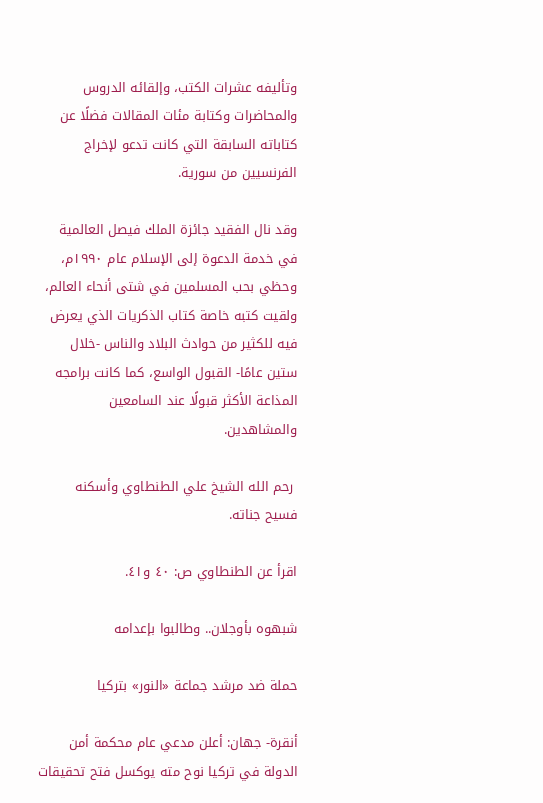وتأليفه عشرات الكتب، وإلقائه الدروس والمحاضرات وكتابة مئات المقالات فضلًا عن كتاباته السابقة التي كانت تدعو لإخراج الفرنسيين من سورية.

وقد نال الفقيد جائزة الملك فيصل العالمية في خدمة الدعوة إلى الإسلام عام ١٩٩٠م، وحظي بحب المسلمين في شتى أنحاء العالم، ولقيت كتبه خاصة كتاب الذكريات الذي يعرض فيه للكثير من حوادث البلاد والناس -خلال ستين عامًا- القبول الواسع، كما كانت برامجه المذاعة الأكثر قبولًا عند السامعين والمشاهدين.

 رحم الله الشيخ علي الطنطاوي وأسكنه فسيح جناته.

اقرأ عن الطنطاوي ص: ٤٠ و٤١.

شبهوه بأوجلان.. وطالبوا بإعدامه

حملة ضد مرشد جماعة «النور» بتركيا

أنقرة- جهان: أعلن مدعي عام محكمة أمن الدولة في تركيا نوح مته يوكسل فتح تحقيقات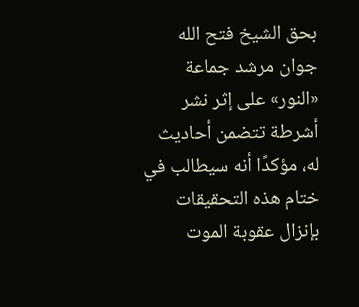بحق الشيخ فتح الله جوان مرشد جماعة «النور» على إثر نشر أشرطة تتضمن أحاديث له، مؤكدًا أنه سيطالب في ختام هذه التحقيقات بإنزال عقوبة الموت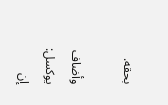بحقه.

وأضاف يوكسل: إن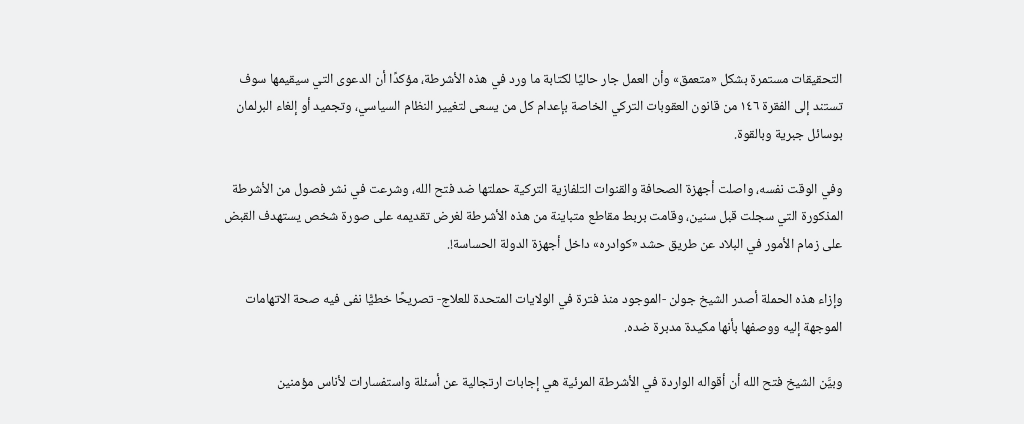التحقيقات مستمرة بشكل «متعمق» وأن العمل جار حاليًا لكتابة ما ورد في هذه الأشرطة، مؤكدًا أن الدعوى التي سيقيمها سوف تستند إلى الفقرة ١٤٦ من قانون العقوبات التركي الخاصة بإعدام كل من يسعى لتغيير النظام السياسي، وتجميد أو إلغاء البرلمان بوسائل جبرية وبالقوة.

وفي الوقت نفسه، واصلت أجهزة الصحافة والقنوات التلفازية التركية حملتها ضد فتح الله، وشرعت في نشر فصول من الأشرطة المذكورة التي سجلت قبل سنين، وقامت بربط مقاطع متباينة من هذه الأشرطة لغرض تقديمه على صورة شخص يستهدف القبض على زمام الأمور في البلاد عن طريق حشد «كوادره» داخل أجهزة الدولة الحساسة!.

وإزاء هذه الحملة أصدر الشيخ جولن -الموجود منذ فترة في الولايات المتحدة للعلاج- تصريحًا خطيًّا نفى فيه صحة الاتهامات الموجهة إليه ووصفها بأنها مكيدة مدبرة ضده.

وبيَّن الشيخ فتح الله أن أقواله الواردة في الأشرطة المرئية هي إجابات ارتجالية عن أسئلة واستفسارات لأناس مؤمنين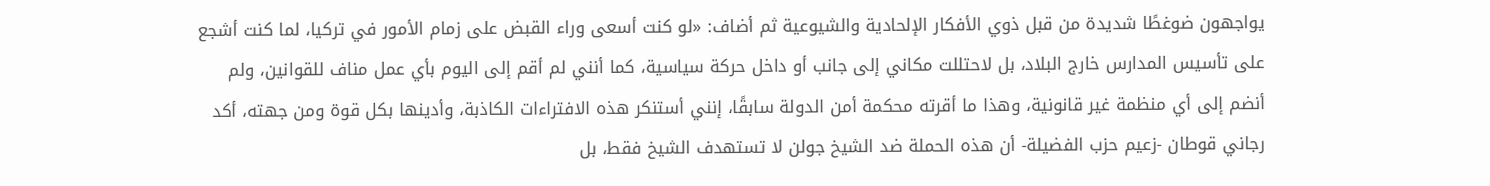يواجهون ضوغطًا شديدة من قبل ذوي الأفكار الإلحادية والشيوعية ثم أضاف: «لو كنت أسعى وراء القبض على زمام الأمور في تركيا، لما كنت أشجع على تأسيس المدارس خارج البلاد، بل لاحتللت مكاني إلى جانب أو داخل حركة سياسية، كما أنني لم أقم إلى اليوم بأي عمل مناف للقوانين، ولم أنضم إلى أي منظمة غير قانونية، وهذا ما أقرته محكمة أمن الدولة سابقًا، إنني أستنكر هذه الافتراءات الكاذبة، وأدينها بكل قوة ومن جهته، أكد رجاني قوطان -زعيم حزب الفضيلة- أن هذه الحملة ضد الشيخ جولن لا تستهدف الشيخ فقط، بل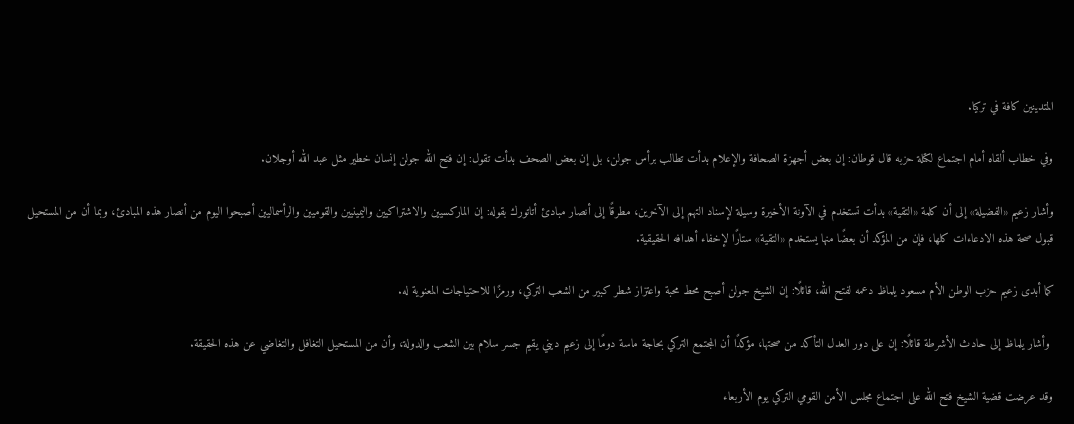المتدينين كافة في تركيا.

وفي خطاب ألقاه أمام اجتماع لكتلة حزبه قال قوطان: إن بعض أجهزة الصحافة والإعلام بدأت تطالب برأس جولن، بل إن بعض الصحف بدأت تقول: إن فتح الله جولن إنسان خطير مثل عبد الله أوجلان.

وأشار زعيم «الفضيلة» إلى أن كلمة «التقية» بدأت تستخدم في الآونة الأخيرة وسيلة لإسناد التهم إلى الآخرين، مطرقًا إلى أنصار مبادئ أتاتورك بقوله: إن الماركسيين والاشتراكيين واليمينيين والقوميين والرأسماليين أصبحوا اليوم من أنصار هذه المبادئ، وبما أن من المستحيل قبول صحة هذه الادعاءات كلها، فإن من المؤكد أن بعضًا منها يستخدم «التقية» ستارًا لإخفاء أهدافه الحقيقية.

كما أبدى زعيم حزب الوطن الأم مسعود يلماظ دعمه لفتح الله، قائلًا: إن الشيخ جولن أصبح محط محبة واعتزاز شطر كبير من الشعب التركي، ورمزًا للاحتياجات المعنوية له.

 وأشار يلماظ إلى حادث الأشرطة قائلًا: إن على دور العدل التأكد من صحتها، مؤكدًا أن المجتمع التركي بحاجة ماسة دومًا إلى زعيم ديني يقيم جسر سلام بين الشعب والدولة، وأن من المستحيل التغافل والتغاضي عن هذه الحقيقة.

وقد عرضت قضية الشيخ فتح الله على اجتماع مجلس الأمن القومي التركي يوم الأربعاء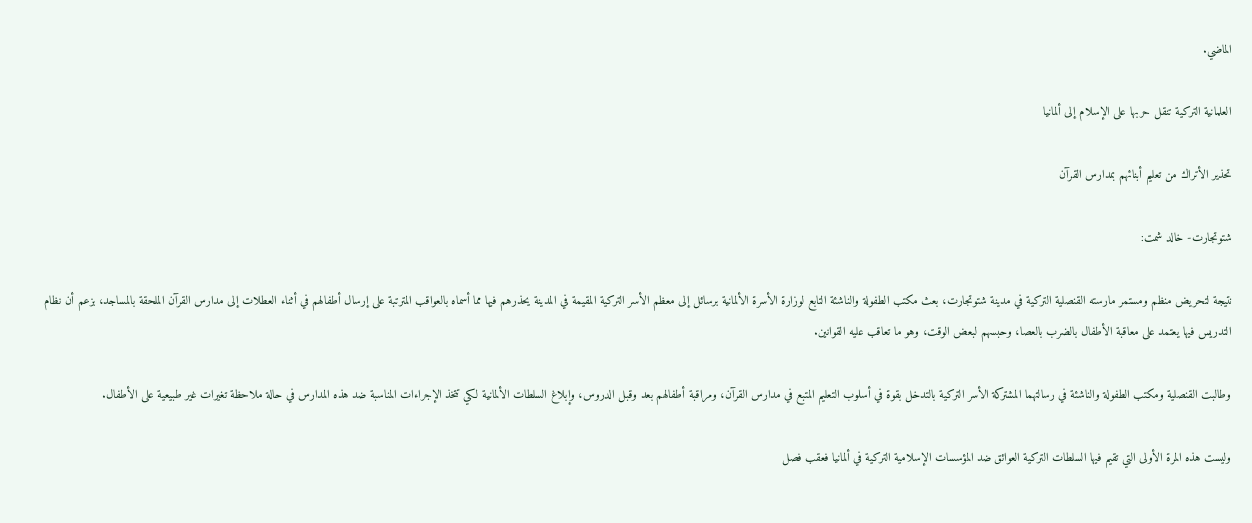الماضي.

العلمانية التركية تنقل حربها على الإسلام إلى ألمانيا

تحذير الأتراك من تعليم أبنائهم بمدارس القرآن

شتوتجارت- خالد شمت:

نتيجة لتحريض منظم ومستمر مارسته القنصلية التركية في مدينة شتوتجارت، بعث مكتب الطفولة والناشئة التابع لوزارة الأسرة الألمانية برسائل إلى معظم الأسر التركية المقيمة في المدينة يحذرهم فيها مما أسماه بالعواقب المترتبة على إرسال أطفالهم في أثناء العطلات إلى مدارس القرآن الملحقة بالمساجد، بزعم أن نظام التدريس فيها يعتمد على معاقبة الأطفال بالضرب بالعصا، وحبسهم لبعض الوقت، وهو ما تعاقب عليه القوانين.

وطالبت القنصلية ومكتب الطفولة والناشئة في رسالتهما المشتركة الأسر التركية بالتدخل بقوة في أسلوب التعليم المتبع في مدارس القرآن، ومراقبة أطفالهم بعد وقبل الدروس، وإبلاغ السلطات الألمانية لكي تتخذ الإجراءات المناسبة ضد هذه المدارس في حالة ملاحظة تغيرات غير طبيعية على الأطفال.

وليست هذه المرة الأولى التي تقيم فيها السلطات التركية العوائق ضد المؤسسات الإسلامية التركية في ألمانيا فعقب فصل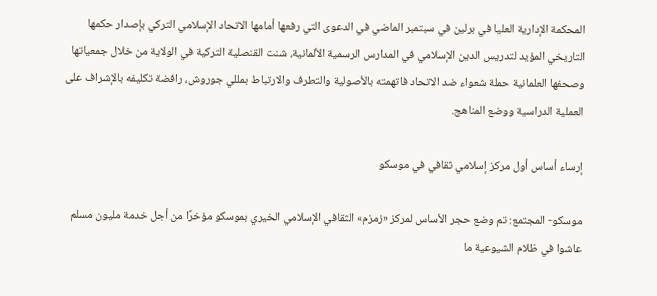المحكمة الإدارية العليا في برلين في سبتمبر الماضي في الدعوى التي رفعها أمامها الاتحاد الإسلامي التركي بإصدار حكمها التاريخي المؤيد لتدريس الدين الإسلامي في المدارس الرسمية الألمانية، شنت القنصلية التركية في الولاية من خلال جمعياتها وصحفها العلمانية حملة شعواء ضد الاتحاد فاتهمته بالأصولية والتطرف والارتباط بمللي جوروش، رافضة تكليفه بالإشراف على العملية الدراسية ووضع المناهج.

إرساء أساس أول مركز إسلامي ثقافي في موسكو

موسكو- المجتمع: تم وضع حجر الأساس لمركز «زمزم» الثقافي الإسلامي الخيري بموسكو مؤخرًا من أجل خدمة مليون مسلم عاشوا في ظلام الشيوعية ما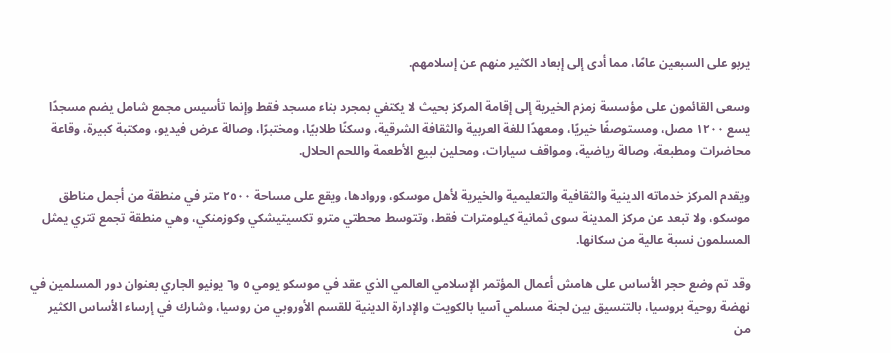يربو على السبعين عامًا، مما أدى إلى إبعاد الكثير منهم عن إسلامهم.

وسعى القائمون على مؤسسة زمزم الخيرية إلى إقامة المركز بحيث لا يكتفي بمجرد بناء مسجد فقط وإنما تأسيس مجمع شامل يضم مسجدًا يسع ۱۲۰۰ مصل، ومستوصفًا خيريًا، ومعهدًا للغة العربية والثقافة الشرقية، وسكنًا طلابيًا، ومختبرًا، وصالة عرض فيديو، ومكتبة كبيرة، وقاعة محاضرات ومطبعة، وصالة رياضية، ومواقف سيارات، ومحلين لبيع الأطعمة واللحم الحلال.

ويقدم المركز خدماته الدينية والثقافية والتعليمية والخيرية لأهل موسكو، وروادها، ويقع على مساحة ٢٥٠٠ متر في منطقة من أجمل مناطق موسكو، ولا تبعد عن مركز المدينة سوى ثمانية كيلومترات فقط، وتتوسط محطتي مترو تكسيتيشكي وكوزمنكي، وهي منطقة تجمع تتري يمثل المسلمون نسبة عالية من سكانها.

وقد تم وضع حجر الأساس على هامش أعمال المؤتمر الإسلامي العالمي الذي عقد في موسكو يومي ٥ و٦ يونيو الجاري بعنوان دور المسلمين في نهضة روحية بروسيا، بالتنسيق بين لجنة مسلمي آسيا بالكويت والإدارة الدينية للقسم الأوروبي من روسيا، وشارك في إرساء الأساس الكثير من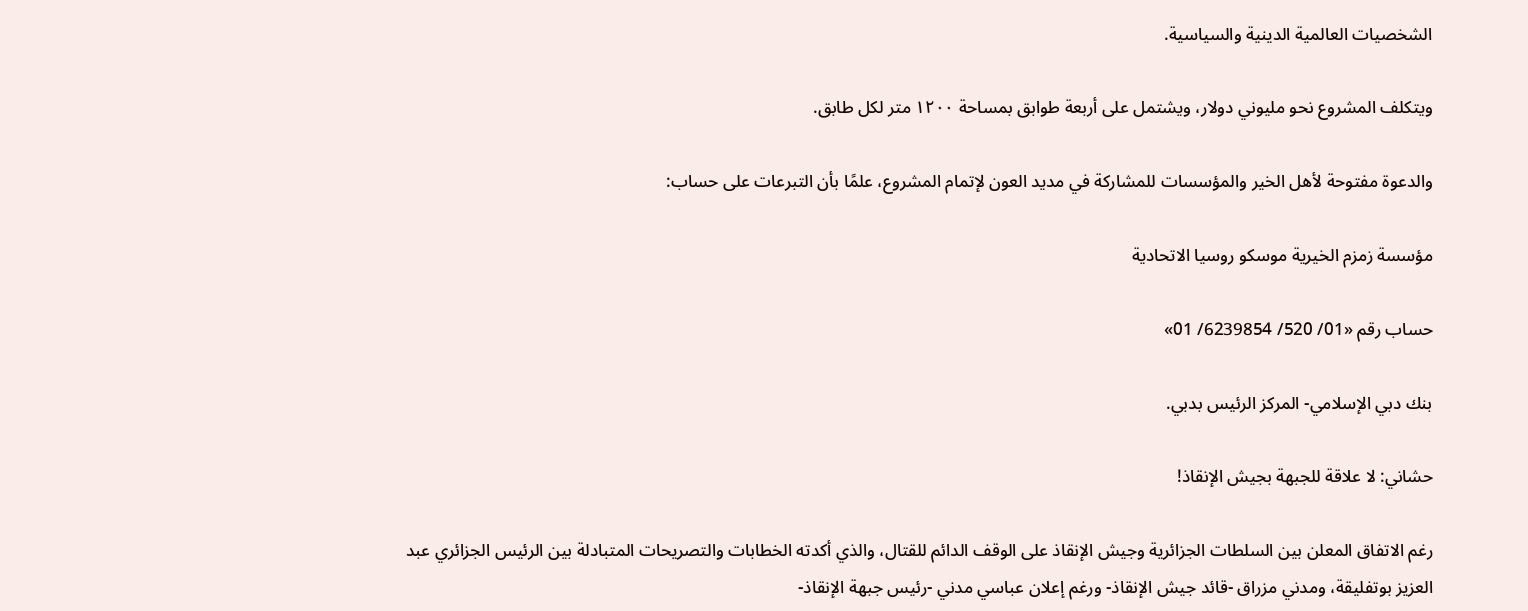الشخصيات العالمية الدينية والسياسية.

ويتكلف المشروع نحو مليوني دولار، ويشتمل على أربعة طوابق بمساحة ۱۲۰۰ متر لكل طابق.

والدعوة مفتوحة لأهل الخير والمؤسسات للمشاركة في مديد العون لإتمام المشروع، علمًا بأن التبرعات على حساب:

مؤسسة زمزم الخيرية موسكو روسيا الاتحادية

حساب رقم «01/ 520/ 6239854/ 01»

بنك دبي الإسلامي- المركز الرئيس بدبي.

حشاني: لا علاقة للجبهة بجيش الإنقاذ!

رغم الاتفاق المعلن بين السلطات الجزائرية وجيش الإنقاذ على الوقف الدائم للقتال، والذي أكدته الخطابات والتصريحات المتبادلة بين الرئيس الجزائري عبد العزيز بوتفليقة، ومدني مزراق -قائد جيش الإنقاذ- ورغم إعلان عباسي مدني -رئيس جبهة الإنقاذ-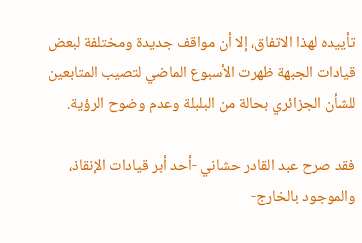تأييده لهذا الاتفاق، إلا أن مواقف جديدة ومختلفة لبعض قيادات الجبهة ظهرت الأسبوع الماضي لتصيب المتابعين للشأن الجزائري بحالة من البلبلة وعدم وضوح الرؤية.

فقد صرح عبد القادر حشاني -أحد أبر قيادات الإنقاذ، والموجود بالخارج-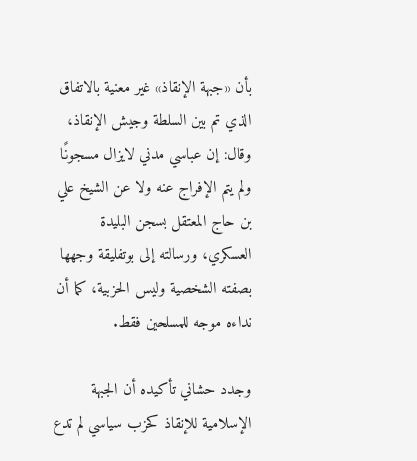بأن «جبهة الإنقاذ» غير معنية بالاتفاق الذي تم بين السلطة وجيش الإنقاذ، وقال: إن عباسي مدني لايزال مسجونًا ولم يتم الإفراج عنه ولا عن الشيخ علي بن حاج المعتقل بسجن البليدة العسكري، ورسالته إلى بوتفليقة وجهها بصفته الشخصية وليس الحزبية، كما أن نداءه موجه للمسلحين فقط.

وجدد حشاني تأكيده أن الجبهة الإسلامية للإنقاذ كحزب سياسي لم تدع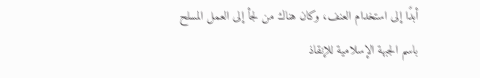أبدًا إلى استخدام العنف، وكان هناك من لجأ إلى العمل المسلح باسم الجبهة الإسلامية للإنقاذ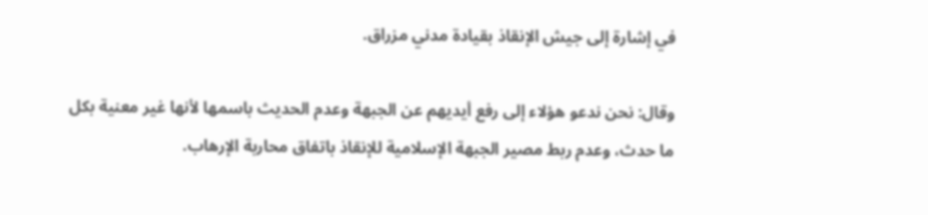في إشارة إلى جيش الإنقاذ بقيادة مدني مزراق.

وقال: نحن ندعو هؤلاء إلى رفع أيديهم عن الجبهة وعدم الحديث باسمها لأنها غير معنية بكل ما حدث، وعدم ربط مصير الجبهة الإسلامية للإنقاذ باتفاق محاربة الإرهاب.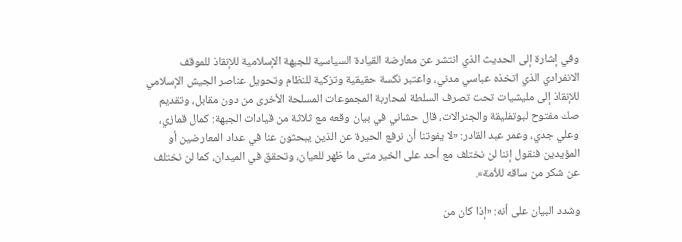وفي إشارة إلى الحديث الذي انتشر عن معارضة القيادة السياسية للجبهة الإسلامية للإنقاذ للموقف الانفرادي الذي اتخذه عباسي مدني، واعتبر نكسة حقيقية وتزكية للنظام وتحويل عناصر الجيش الإسلامي للإنقاذ إلى مليشيات تحت تصرف السلطة لمحاربة المجموعات المسلحة الأخرى من دون مقابل، وتقديم صك مفتوح لبوتفليقة والجنرالات، قال حشاني في بيان وقعه مع ثلاثة من قيادات الجبهة: كمال قمازي، وعلي جدي، وعمر عبد القادر: «لا يفوتنا أن نرفع الحيرة عن الذين يبحثون عنا في عداد المعارضين أو المؤيدين فنقول إننا لن نختلف مع أحد على الخير متى ما ظهر للعيان، وتحقق في الميدان، كما لن نختلف عن شكر من ساقه للأمة».

وشدد البيان على أنه: «إذا كان من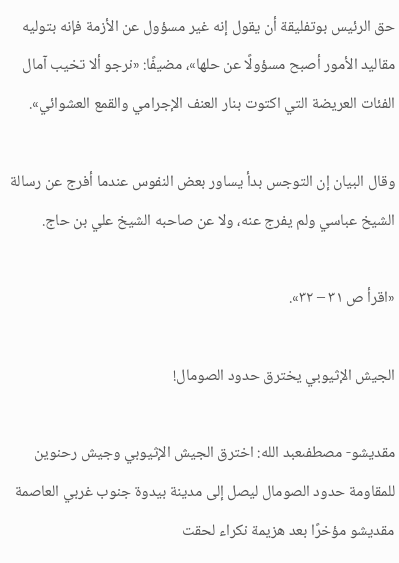حق الرئيس بوتفليقة أن يقول إنه غير مسؤول عن الأزمة فإنه بتوليه مقاليد الأمور أصبح مسؤولًا عن حلها»، مضيفًا: «نرجو ألا تخيب آمال الفئات العريضة التي اكتوت بنار العنف الإجرامي والقمع العشوائي».

وقال البيان إن التوجس بدأ يساور بعض النفوس عندما أفرج عن رسالة الشيخ عباسي ولم يفرج عنه، ولا عن صاحبه الشيخ علي بن حاج.

«اقرأ ص ۳۱ – ۳۲».

الجيش الإثيوبي يخترق حدود الصومال!

مقديشو- مصطفىعبد الله: اخترق الجيش الإثيوبي وجيش رحنوين للمقاومة حدود الصومال ليصل إلى مدينة بيدوة جنوب غربي العاصمة مقديشو مؤخرًا بعد هزيمة نكراء لحقت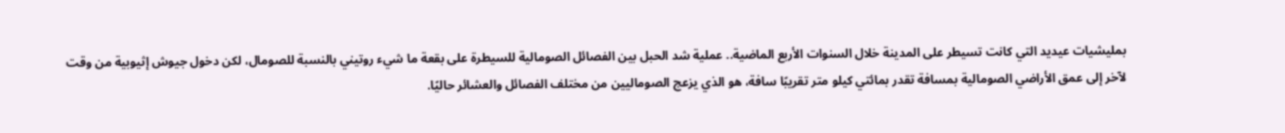بمليشيات عيديد التي كانت تسيطر على المدينة خلال السنوات الأربع الماضية.. عملية شد الحبل بين الفصائل الصومالية للسيطرة على بقعة ما شيء روتيني بالنسبة للصومال، لكن دخول جيوش إثيوبية من وقت لآخر إلى عمق الأراضي الصومالية بمسافة تقدر بمائتي كيلو متر تقريبًا سافة، هو الذي يزعج الصوماليين من مختلف الفصائل والعشائر حاليًا.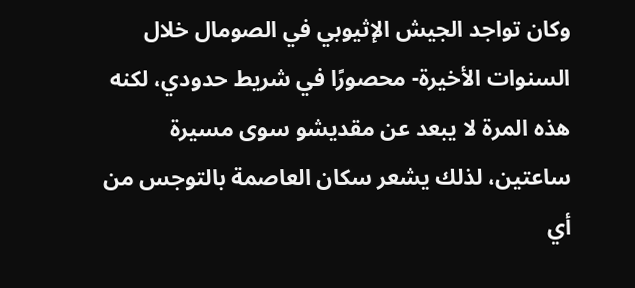وكان تواجد الجيش الإثيوبي في الصومال خلال السنوات الأخيرة- محصورًا في شريط حدودي، لكنه هذه المرة لا يبعد عن مقديشو سوى مسيرة ساعتين، لذلك يشعر سكان العاصمة بالتوجس من أي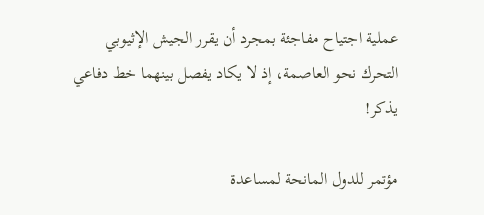عملية اجتياح مفاجئة بمجرد أن يقرر الجيش الإثيوبي التحرك نحو العاصمة، إذ لا يكاد يفصل بينهما خط دفاعي يذكر!

مؤتمر للدول المانحة لمساعدة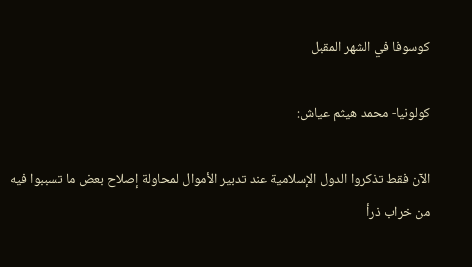كوسوفا في الشهر المقبل

كولونيا- محمد هيثم عياش:

الآن فقط تذكروا الدول الإسلامية عند تدبير الأموال لمحاولة إصلاح بعض ما تسببوا فيه من خراب ذرأ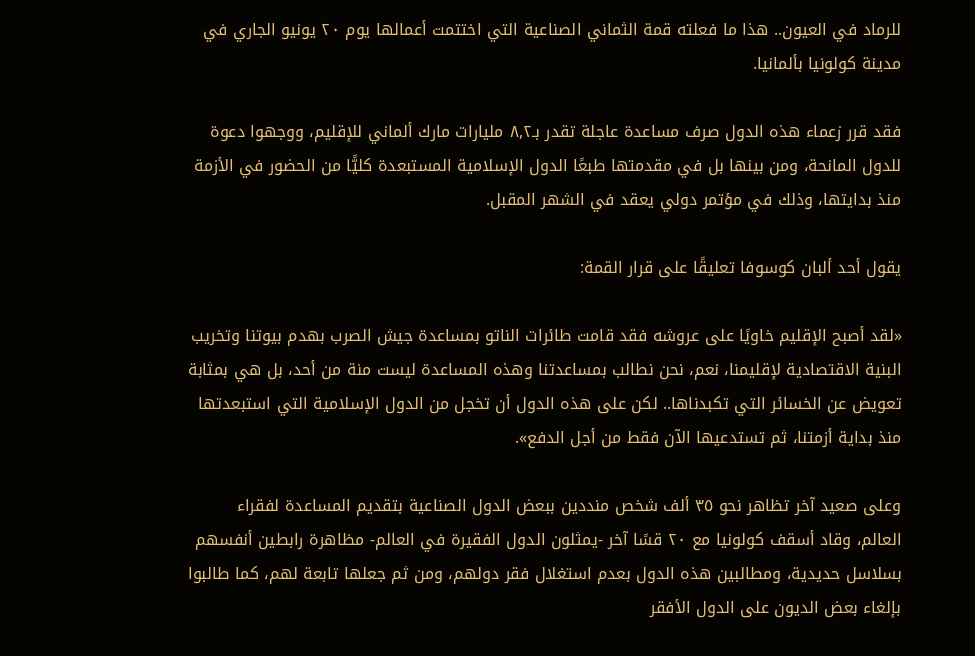للرماد في العيون.. هذا ما فعلته قمة الثماني الصناعية التي اختتمت أعمالها يوم ٢٠ يونيو الجاري في مدينة كولونيا بألمانيا.

فقد قرر زعماء هذه الدول صرف مساعدة عاجلة تقدر بـ٨,٢ مليارات مارك ألماني للإقليم، ووجهوا دعوة للدول المانحة، ومن بينها بل في مقدمتها طبعًا الدول الإسلامية المستبعدة كليًّا من الحضور في الأزمة منذ بدايتها، وذلك في مؤتمر دولي يعقد في الشهر المقبل.

يقول أحد ألبان كوسوفا تعليقًا على قرار القمة:

«لقد أصبح الإقليم خاويًا على عروشه فقد قامت طائرات الناتو بمساعدة جيش الصرب بهدم بيوتنا وتخريب البنية الاقتصادية لإقليمنا، نعم، نحن نطالب بمساعدتنا وهذه المساعدة ليست منة من أحد، بل هي بمثابة تعويض عن الخسائر التي تكبدناها.. لكن على هذه الدول أن تخجل من الدول الإسلامية التي استبعدتها منذ بداية أزمتنا، ثم تستدعيها الآن فقط من أجل الدفع».

وعلى صعيد آخر تظاهر نحو ٣٥ ألف شخص منددين ببعض الدول الصناعية بتقديم المساعدة لفقراء العالم، وقاد أسقف كولونيا مع ٢٠ قسًا آخر -يمثلون الدول الفقيرة في العالم- مظاهرة رابطين أنفسهم بسلاسل حديدية، ومطالبين هذه الدول بعدم استغلال فقر دولهم، ومن ثم جعلها تابعة لهم، كما طالبوا بإلغاء بعض الديون على الدول الأفقر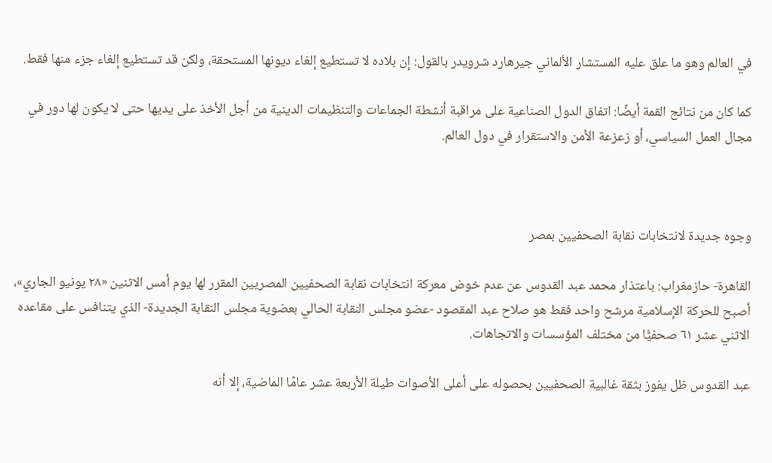في العالم وهو ما علق عليه المستشار الألماني جيرهارد شرويدر بالقول: إن بلاده لا تستطيع إلغاء ديونها المستحقة، ولكن قد تستطيع إلغاء جزء منها فقط.

كما كان من نتائج القمة أيضًا: اتفاق الدول الصناعية على مراقبة أنشطة الجماعات والتنظيمات الدينية من أجل الأخذ على يديها حتى لا يكون لها دور في مجال العمل السياسي، أو زعزعة الأمن والاستقرار في دول العالم.



وجوه جديدة لانتخابات نقابة الصحفيين بمصر

القاهرة- حازمغراب: باعتذار محمد عبد القدوس عن عدم خوض معركة انتخابات نقابة الصحفيين المصريين المقرر لها يوم أمس الاثنين «۲۸ يونيو الجاري»، أصبح للحركة الإسلامية مرشح واحد فقط هو صلاح عبد المقصود -عضو مجلس النقابة الحالي بعضوية مجلس النقابة الجديدة- الذي يتنافس على مقاعده الاثني عشر ٦١ صحفيًّا من مختلف المؤسسات والاتجاهات.

عبد القدوس ظل يفوز بثقة غالبية الصحفيين بحصوله على أعلى الأصوات طيلة الأربعة عشر عامًا الماضية، إلا أنه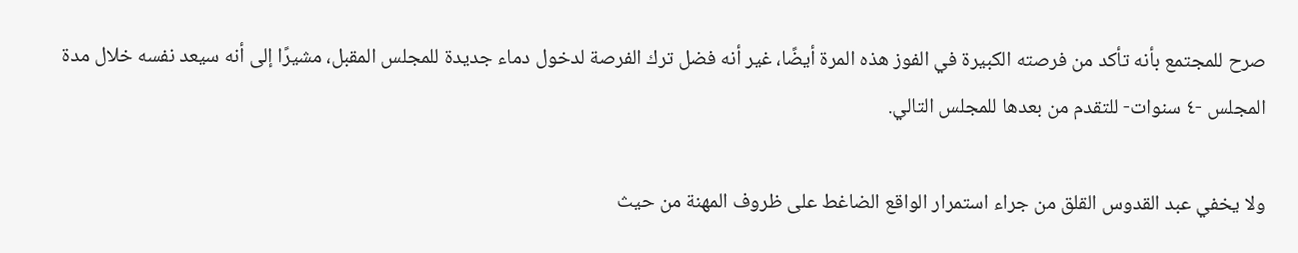صرح للمجتمع بأنه تأكد من فرصته الكبيرة في الفوز هذه المرة أيضًا، غير أنه فضل ترك الفرصة لدخول دماء جديدة للمجلس المقبل، مشيرًا إلى أنه سيعد نفسه خلال مدة المجلس -٤ سنوات- للتقدم من بعدها للمجلس التالي.

ولا يخفي عبد القدوس القلق من جراء استمرار الواقع الضاغط على ظروف المهنة من حيث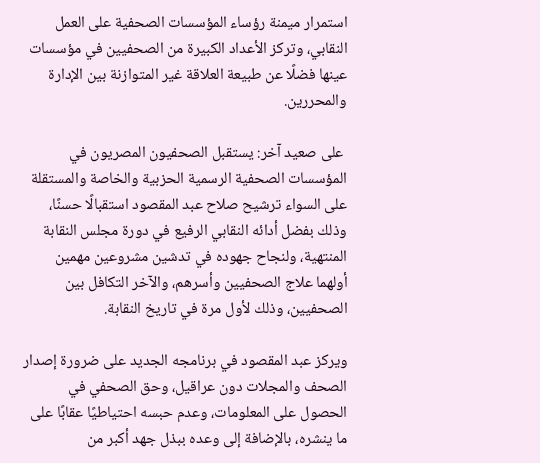استمرار ميمنة رؤساء المؤسسات الصحفية على العمل النقابي، وتركز الأعداد الكبيرة من الصحفيين في مؤسسات عينها فضلًا عن طبيعة العلاقة غير المتوازنة بين الإدارة والمحررين.

 على صعيد آخر: يستقبل الصحفيون المصريون في المؤسسات الصحفية الرسمية الحزبية والخاصة والمستقلة على السواء ترشيح صلاح عبد المقصود استقبالًا حسنًا، وذلك بفضل أدائه النقابي الرفيع في دورة مجلس النقابة المنتهية، ولنجاح جهوده في تدشين مشروعين مهمين أولهما علاج الصحفيين وأسرهم، والآخر التكافل بين الصحفيين، وذلك لأول مرة في تاريخ النقابة.

ويركز عبد المقصود في برنامجه الجديد على ضرورة إصدار الصحف والمجلات دون عراقيل، وحق الصحفي في الحصول على المعلومات، وعدم حبسه احتياطيًا عقابًا على ما ينشره، بالإضافة إلى وعده ببذل جهد أكبر من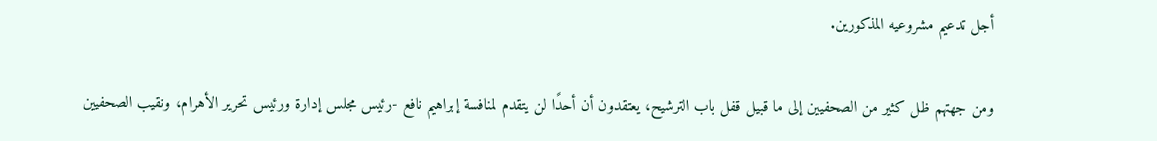أجل تدعيم مشروعيه المذكورين.

ومن جهتهم ظل كثير من الصحفيين إلى ما قبيل قفل باب الترشيح، يعتقدون أن أحدًا لن يتقدم لمنافسة إبراهيم نافع -رئيس مجلس إدارة ورئيس تحرير الأهرام، ونقيب الصحفيين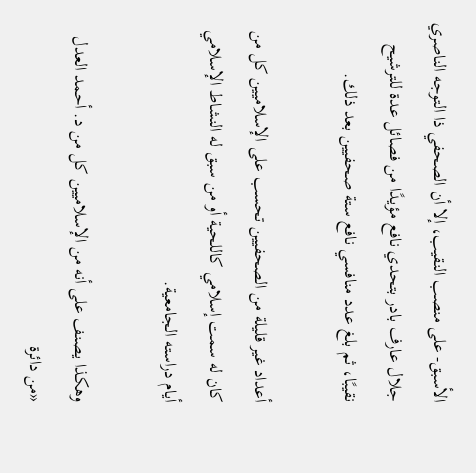الأسبق- على منصب النقيب، إلا أن الصحفي ذا التوجه الناصري جلال عارف بادر بتحدي نافع مؤيدًا من فصائل عدة للترشيح نقيبًا، ثم بلغ عدد منافسي نافع ستة صحفيين بعد ذلك.

أعداد غير قليلة من الصحفيين تحسب على الإسلاميين كل من كان له سمت إسلامي كاللحية أو من سبق له النشاط الإسلامي أيام دراسته الجامعية.

وهكذا يصنف على أنه من الإسلاميين كل من د. أحمد العدل «من دائرة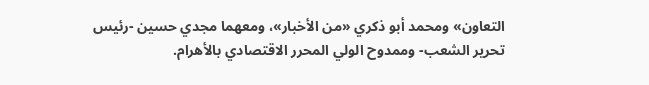التعاون» ومحمد أبو ذكري «من الأخبار»، ومعهما مجدي حسين -رئيس تحرير الشعب- وممدوح الولي المحرر الاقتصادي بالأهرام.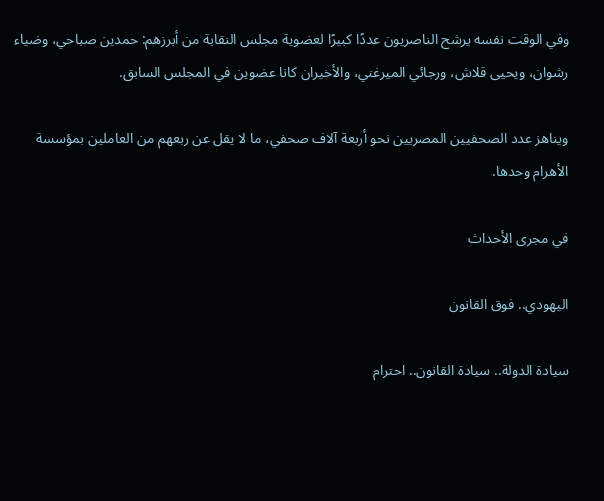وفي الوقت نفسه يرشح الناصريون عددًا كبيرًا لعضوية مجلس النقابة من أبرزهم: حمدين صباحي، وضياء رشوان، ويحيى قلاش، ورجائي الميرغني، والأخيران كانا عضوين في المجلس السابق.

ويناهز عدد الصحفيين المصريين نحو أربعة آلاف صحفي، ما لا يقل عن ربعهم من العاملين بمؤسسة الأهرام وحدها.

في مجرى الأحداث

اليهودي.. فوق القانون

سيادة الدولة.. سيادة القانون.. احترام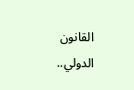القانون الدولي..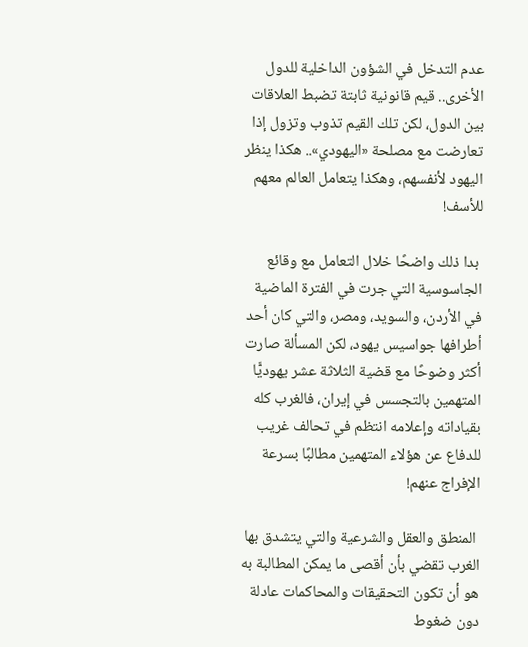عدم التدخل في الشؤون الداخلية للدول الأخرى.. قيم قانونية ثابتة تضبط العلاقات بين الدول، لكن تلك القيم تذوب وتزول إذا تعارضت مع مصلحة «اليهودي».. هكذا ينظر اليهود لأنفسهم، وهكذا يتعامل العالم معهم للأسف!

 بدا ذلك واضحًا خلال التعامل مع وقائع الجاسوسية التي جرت في الفترة الماضية في الأردن، والسويد، ومصر، والتي كان أحد أطرافها جواسيس يهود، لكن المسألة صارت أكثر وضوحًا مع قضية الثلاثة عشر يهوديًّا المتهمين بالتجسس في إيران، فالغرب كله بقياداته وإعلامه انتظم في تحالف غريب للدفاع عن هؤلاء المتهمين مطالبًا بسرعة الإفراج عنهم!

 المنطق والعقل والشرعية والتي يتشدق بها الغرب تقضي بأن أقصى ما يمكن المطالبة به هو أن تكون التحقيقات والمحاكمات عادلة دون ضغوط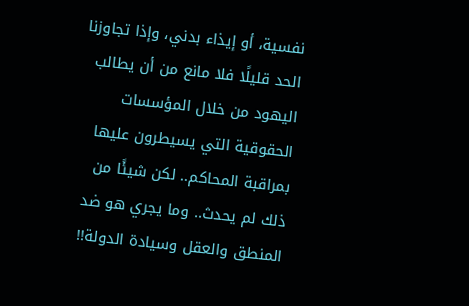نفسية، أو إيذاء بدني، وإذا تجاوزنا الحد قليلًا فلا مانع من أن يطالب اليهود من خلال المؤسسات الحقوقية التي يسيطرون عليها بمراقبة المحاكم.. لكن شيئًا من ذلك لم يحدث.. وما يجري هو ضد المنطق والعقل وسيادة الدولة!!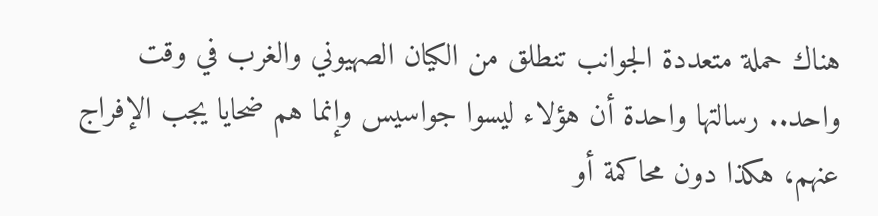هناك حملة متعددة الجوانب تنطلق من الكيان الصهيوني والغرب في وقت واحد.. رسالتها واحدة أن هؤلاء ليسوا جواسيس وإنما هم ضحايا يجب الإفراج عنهم، هكذا دون محاكمة أو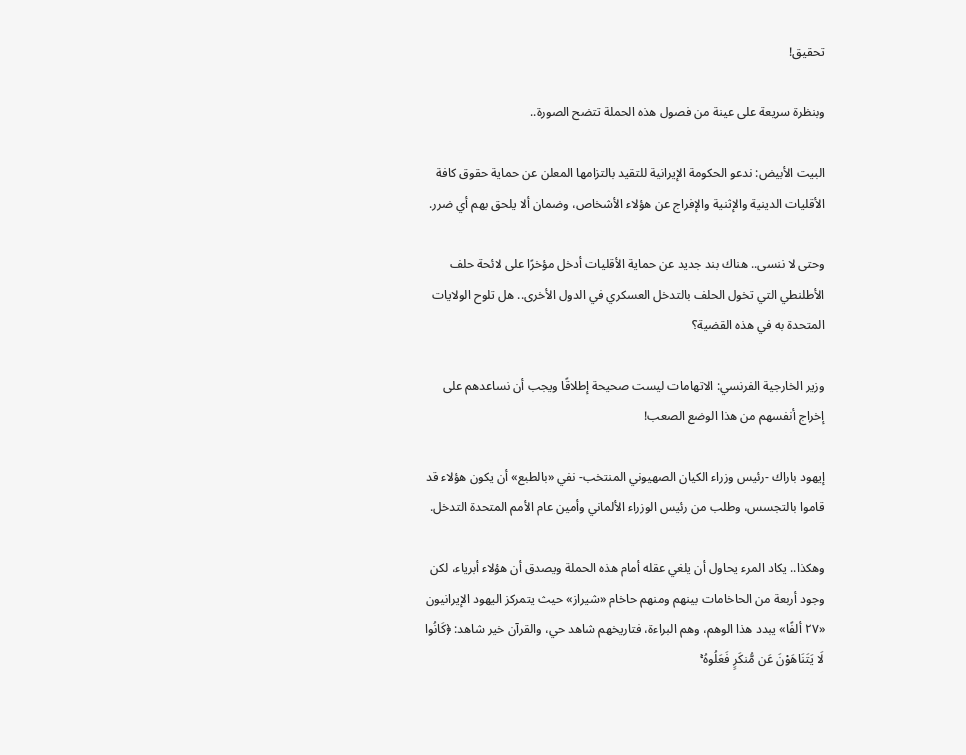تحقيق!

وبنظرة سريعة على عينة من فصول هذه الحملة تتضح الصورة..

البيت الأبيض: ندعو الحكومة الإيرانية للتقيد بالتزامها المعلن عن حماية حقوق كافة الأقليات الدينية والإثنية والإفراج عن هؤلاء الأشخاص، وضمان ألا يلحق بهم أي ضرر.

وحتى لا ننسى.. هناك بند جديد عن حماية الأقليات أدخل مؤخرًا على لائحة حلف الأطلنطي التي تخول الحلف بالتدخل العسكري في الدول الأخرى.. هل تلوح الولايات المتحدة به في هذه القضية؟

وزير الخارجية الفرنسي: الاتهامات ليست صحيحة إطلاقًا ويجب أن نساعدهم على إخراج أنفسهم من هذا الوضع الصعب!

إيهود باراك -رئيس وزراء الكيان الصهيوني المنتخب- نفي «بالطبع» أن يكون هؤلاء قد قاموا بالتجسس، وطلب من رئيس الوزراء الألماني وأمين عام الأمم المتحدة التدخل.

وهكذا.. يكاد المرء يحاول أن يلغي عقله أمام هذه الحملة ويصدق أن هؤلاء أبرياء، لكن وجود أربعة من الحاخامات بينهم ومنهم حاخام «شيراز» حيث يتمركز اليهود الإيرانيون «۲۷ ألفًا» يبدد هذا الوهم، وهم البراءة، فتاريخهم شاهد حي، والقرآن خير شاهد: ﴿كَانُوا لَا يَتَنَاهَوْنَ عَن مُّنكَرٍ فَعَلُوهُ ۚ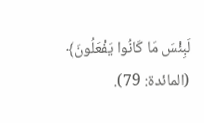لَبِئْسَ مَا كَانُوا يَفْعَلُونَ﴾ (المائدة: 79).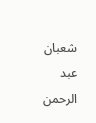شعبان عبد الرحمن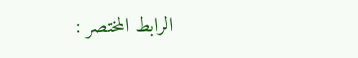الرابط المختصر :